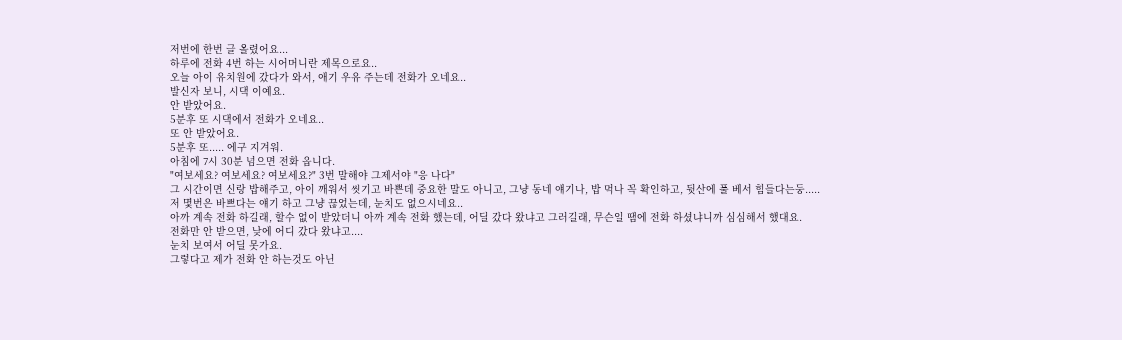저번에 한번 글 올렸어요...
하루에 전화 4번 하는 시어머니란 제목으로요..
오늘 아이 유치원에 갔다가 와서, 애기 우유 주는데 전화가 오네요..
발신자 보니, 시댁 이예요.
안 받았어요.
5분후 또 시댁에서 전화가 오네요..
또 안 받았어요.
5분후 또..... 에구 지겨워.
아침에 7시 30분 넘으면 전화 옵니다.
"여보세요? 여보세요? 여보세요?" 3번 말해야 그제서야 "응 나다"
그 시간이면 신랑 밥해주고, 아이 깨워서 씻기고 바쁜데 중요한 말도 아니고, 그냥 동네 얘기나, 밥 먹나 꼭 확인하고, 뒷산에 풀 베서 힘들다는둥.....
저 몇번은 바쁘다는 얘기 하고 그냥 끊었는데, 눈치도 없으시네요..
아까 계속 전화 하길래, 할수 없이 받았더니 아까 계속 전화 했는데, 어딜 갔다 왔냐고 그러길래, 무슨일 땜에 전화 하셨냐니까 심심해서 했대요.
전화만 안 받으면, 낮에 어디 갔다 왔냐고....
눈치 보여서 어딜 못가요.
그렇다고 제가 전화 안 하는것도 아닌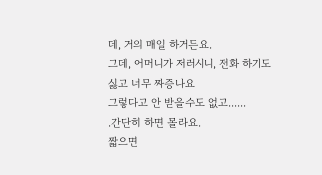데, 거의 매일 하거든요.
그데, 어머니가 저러시니, 전화 하기도 싫고 너무 짜증나요
그렇다고 안 받을수도 없고......
.간단히 하면 몰라요.
짧으면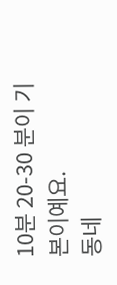10분 20-30 분이 기본이예요.
동네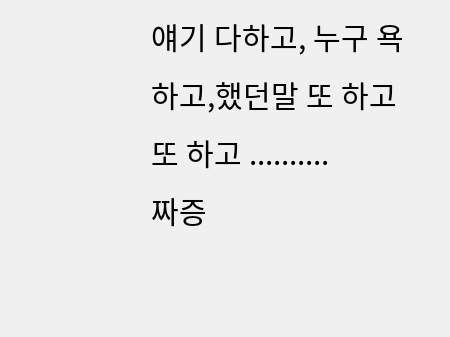얘기 다하고, 누구 욕하고,했던말 또 하고 또 하고 ..........
짜증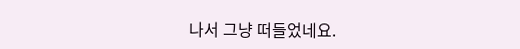나서 그냥 떠들었네요.